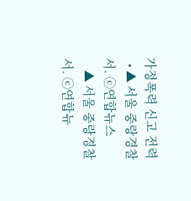가정폭력 신고 전력
  • ▲ 서울 중랑경찰서. ⓒ연합뉴스
    ▲ 서울 중랑경찰서. ⓒ연합뉴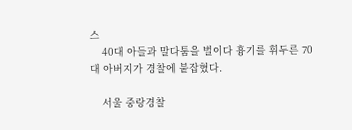스
    40대 아들과 말다툼을 벌이다 흉기를 휘두른 70대 아버지가 경찰에 붙잡혔다.

    서울 중랑경찰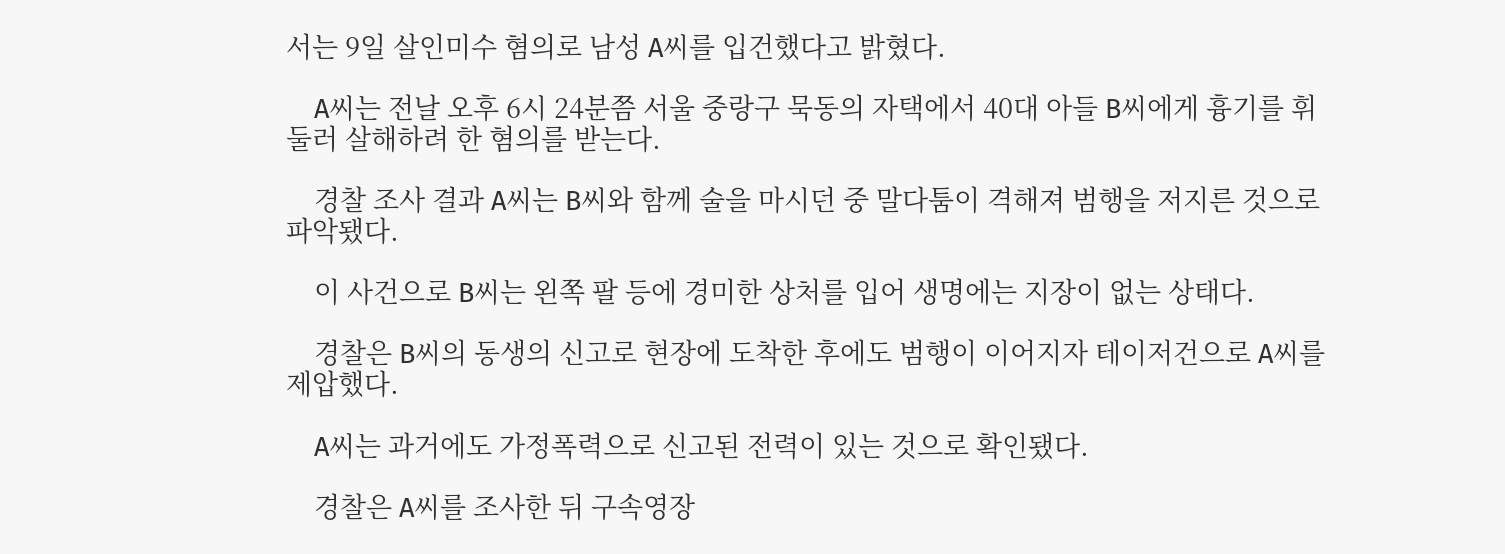서는 9일 살인미수 혐의로 남성 A씨를 입건했다고 밝혔다.

    A씨는 전날 오후 6시 24분쯤 서울 중랑구 묵동의 자택에서 40대 아들 B씨에게 흉기를 휘둘러 살해하려 한 혐의를 받는다.

    경찰 조사 결과 A씨는 B씨와 함께 술을 마시던 중 말다툼이 격해져 범행을 저지른 것으로 파악됐다.

    이 사건으로 B씨는 왼쪽 팔 등에 경미한 상처를 입어 생명에는 지장이 없는 상태다.

    경찰은 B씨의 동생의 신고로 현장에 도착한 후에도 범행이 이어지자 테이저건으로 A씨를 제압했다.

    A씨는 과거에도 가정폭력으로 신고된 전력이 있는 것으로 확인됐다.

    경찰은 A씨를 조사한 뒤 구속영장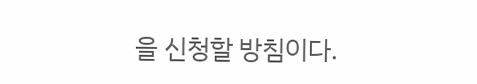을 신청할 방침이다.